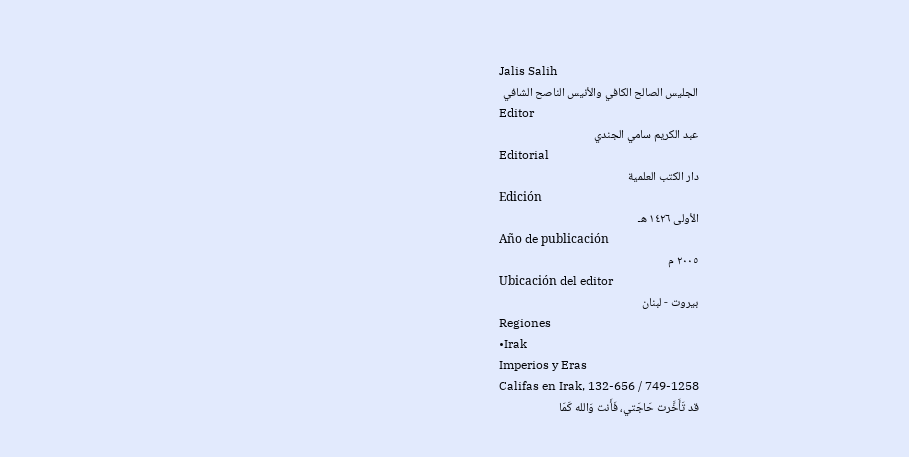Jalis Salih
الجليس الصالح الكافي والأنيس الناصح الشافي
Editor
عبد الكريم سامي الجندي
Editorial
دار الكتب العلمية
Edición
الأولى ١٤٢٦ هـ
Año de publicación
٢٠٠٥ م
Ubicación del editor
بيروت - لبنان
Regiones
•Irak
Imperios y Eras
Califas en Irak, 132-656 / 749-1258
قد تَأَخَّرت حَاجَتي، فَأَنت وَالله كَمَا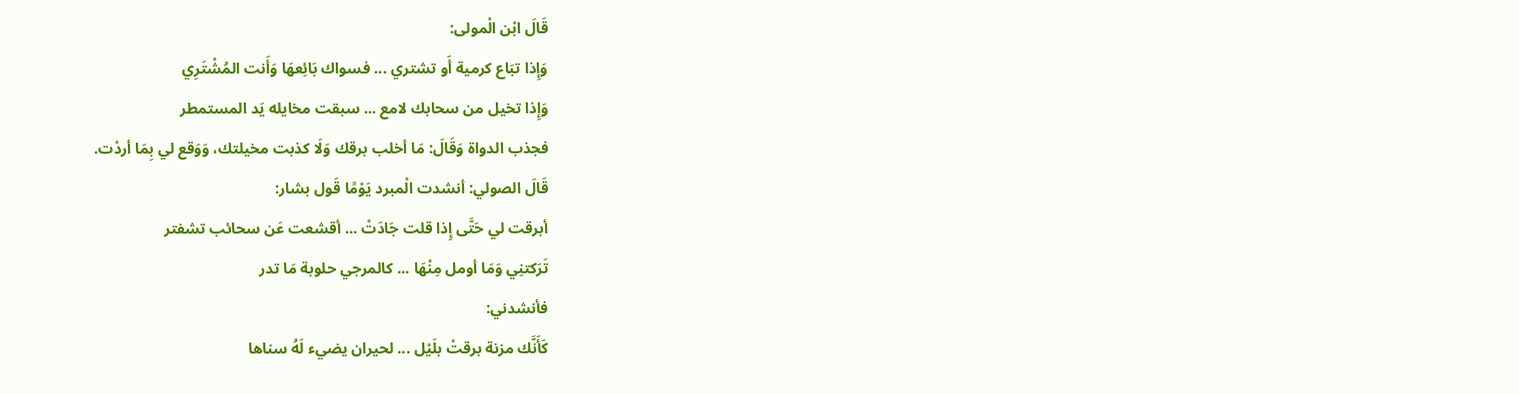قَالَ ابْن الْمولى:
وَإِذا تبَاع كرمية أَو تشتري ... فسواك بَائِعهَا وَأَنت المُشْتَرِي
وَإِذا تخيل من سحابك لامع ... سبقت مخايله يَد المستمطر
فجذب الدواة وَقَالَ: مَا أخلب برقك وَلَا كذبت مخيلتك، وَوَقع لي بِمَا أردْت.
قَالَ الصولي: أنشدت الْمبرد يَوْمًا قَول بشار:
أبرقت لي حَتَّى إِذا قلت جَادَتْ ... أقشعت عَن سحائب تشفتر
تَرَكتنِي وَمَا أومل مِنْهَا ... كالمرجي حلوبة مَا تدر
فأنشدني:
كَأَنَّك مزنة برقتْ بلَيْل ... لحيران يضيء لَهُ سناها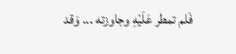فَلم تمطر عَلَيْهِ وجاوزته ... وَقد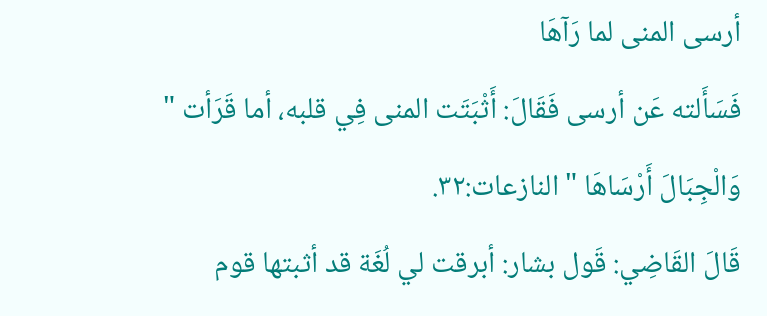أرسى المنى لما رَآهَا
فَسَأَلته عَن أرسى فَقَالَ: أَثْبَتَت المنى فِي قلبه، أما قَرَأت " وَالْجِبَالَ أَرْسَاهَا " النازعات:٣٢.
قَالَ القَاضِي: قَول بشار: أبرقت لي لُغَة قد أثبتها قوم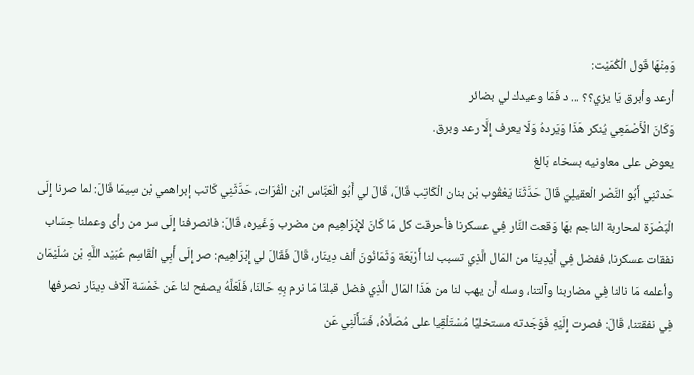وَمِنْهَا قَول الْكُمَيْت:
أرعد وأبرق يَا يزي؟؟ ... د فَمَا وعيدك لي بضائر
وَكَانَ الْأَصْمَعِي يُنكر هَذَا وَيَردهُ وَلَا يعرف إِلَّا رعد وبرق.
يعوض على معاونيه بسخاء بَالغ
حَدثنِي أَبُو النَّصْر الْعقيلِيّ قَالَ حَدَّثَنَا يَعْقُوب بْن بنان الْكَاتِب قَالَ، قَالَ لي أَبُو الْعَبَّاس ابْن الْفُرَات، حَدَّثَنِي كَاتب إبراهمي بْن سِيمَا قَالَ: لما صرنا إِلَى الْبَصْرَة لمحاربة الناجم بهَا وَقعت النَّار فِي عسكرنا فأحرقت كل مَا كَانَ لإِبْرَاهِيم من مضرب وَغَيره، قَالَ: فانصرفنا إِلَى سر من رأى وعملنا حِسَاب نفقات عسكرنا، ففضل فِي أَيْدِينَا من المَال الَّذِي تسبب لنا أَرْبَعَة وَثَمَانُونَ ألف دِينَار، قَالَ فَقَالَ لي إِبْرَاهِيم: صر إِلَى أَبِي الْقَاسِم عُبَيْد اللَّهِ بْن سُلَيْمَان وأعلمه مَا نالنا فِي مضاربنا وآلتنا، وسله أَن يهب لنا من هَذَا المَال الَّذِي فضل قبلنَا مَا نرم بِهِ حَالنَا، فَلَعَلَّهُ يصفح لنا عَن خَمْسَة آلَاف دِينَار نصرفها فِي نفقتنا، قَالَ: فصرت إِلَيْهِ فَوَجَدته مستخليًا مُسْتَلْقِيا على مُصَلَّاهُ، فَسَأَلَنِي عَن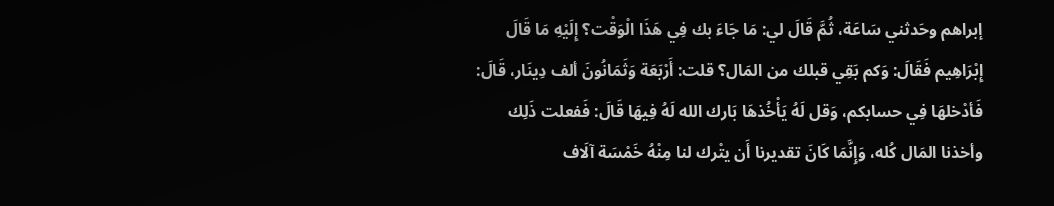إبراهم وحَدثني سَاعَة، ثُمَّ قَالَ لي: مَا جَاءَ بك فِي هَذَا الْوَقْت؟ إِلَيْهِ مَا قَالَ إِبْرَاهِيم فَقَالَ: وَكم بَقِي قبلك من المَال؟ قلت: أَرْبَعَة وَثَمَانُونَ ألف دِينَار، قَالَ: فَأدْخلهَا فِي حسابكم، وَقل لَهُ يَأْخُذهَا بَارك الله لَهُ فِيهَا قَالَ: فَفعلت ذَلِك وأخذنا المَال كُله، وَإِنَّمَا كَانَ تقديرنا أَن يتْرك لنا مِنْهُ خَمْسَة آلَاف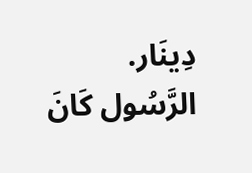دِينَار.
الرَّسُول كَانَ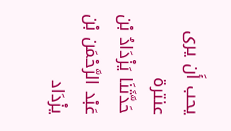يحب أَن يرى عنترة
حَدَّثَنَا يَزْدَادُ بْن عَبْد الرَّحْمَن بْن يزْدَاد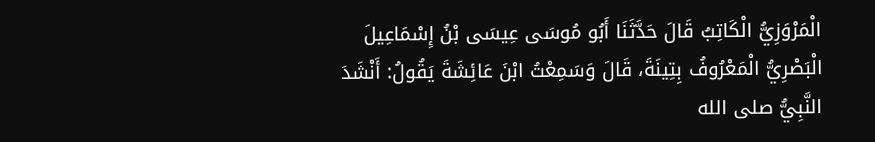الْمَرْوَزِيُّ الْكَاتِبُ قَالَ حَدَّثَنَا أَبُو مُوسَى عِيسَى بْنُ إِسْمَاعِيلَ الْبَصْرِيُّ الْمَعْرُوفُ بِتِينَةَ، قَالَ وَسَمِعْتُ ابْنَ عَائِشَةَ يَقُولُ: أَنْشَدَ النَّبِيُّ صلى الله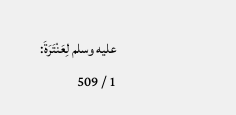عليه وسلم لِعَنْتَرَةَ:
1 / 509